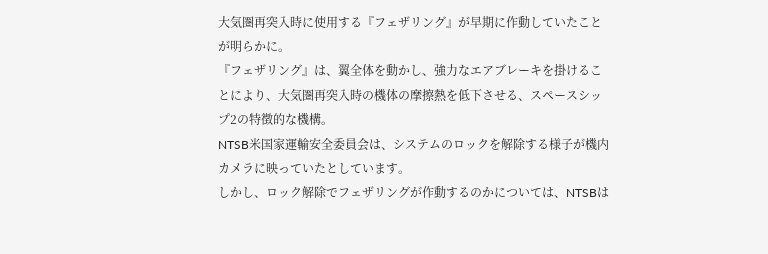大気圏再突入時に使用する『フェザリング』が早期に作動していたことが明らかに。
『フェザリング』は、翼全体を動かし、強力なエアブレーキを掛けることにより、大気圏再突入時の機体の摩擦熱を低下させる、スペースシップ2の特徴的な機構。
NTSB米国家運輸安全委員会は、システムのロックを解除する様子が機内カメラに映っていたとしています。
しかし、ロック解除でフェザリングが作動するのかについては、NTSBは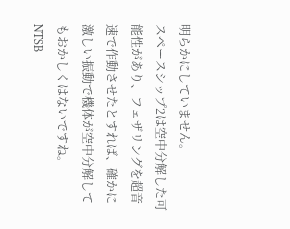明らかにしていません。
スペースシップ2は空中分解した可能性があり、フェザリングを超音速で作動させたとすれば、確かに激しい振動で機体が空中分解してもおかしくはないですね。
NTSB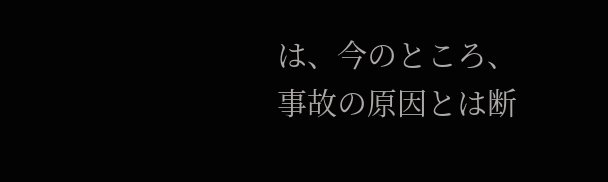は、今のところ、事故の原因とは断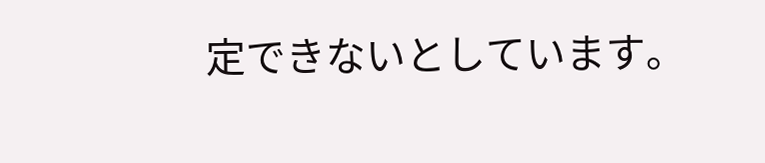定できないとしています。